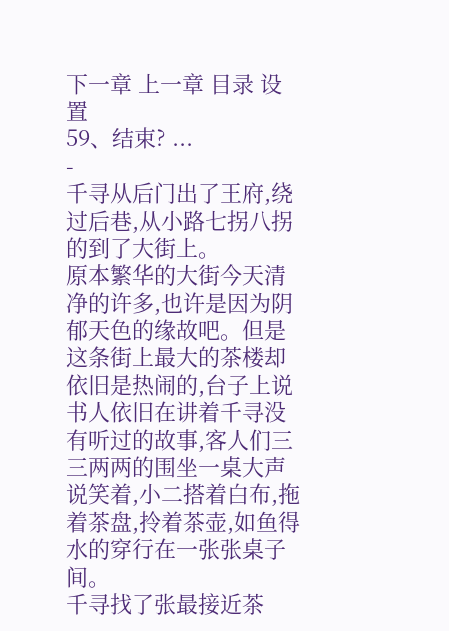下一章 上一章 目录 设置
59、结束? ...
-
千寻从后门出了王府,绕过后巷,从小路七拐八拐的到了大街上。
原本繁华的大街今天清净的许多,也许是因为阴郁天色的缘故吧。但是这条街上最大的茶楼却依旧是热闹的,台子上说书人依旧在讲着千寻没有听过的故事,客人们三三两两的围坐一桌大声说笑着,小二搭着白布,拖着茶盘,拎着茶壶,如鱼得水的穿行在一张张桌子间。
千寻找了张最接近茶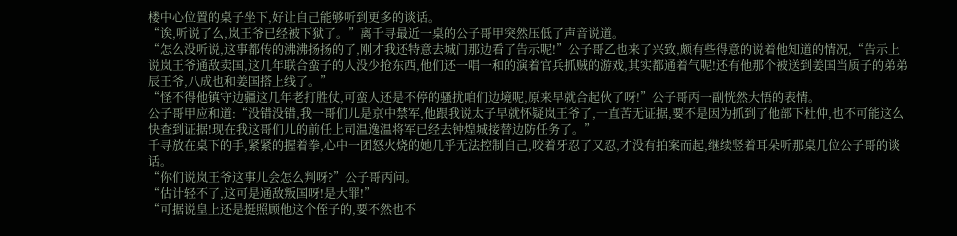楼中心位置的桌子坐下,好让自己能够听到更多的谈话。
“诶,听说了么,岚王爷已经被下狱了。”离千寻最近一桌的公子哥甲突然压低了声音说道。
“怎么没听说,这事都传的沸沸扬扬的了,刚才我还特意去城门那边看了告示呢!”公子哥乙也来了兴致,颇有些得意的说着他知道的情况,“告示上说岚王爷通敌卖国,这几年联合蛮子的人没少抢东西,他们还一唱一和的演着官兵抓贼的游戏,其实都通着气呢!还有他那个被送到姜国当质子的弟弟辰王爷,八成也和姜国搭上线了。”
“怪不得他镇守边疆这几年老打胜仗,可蛮人还是不停的骚扰咱们边境呢,原来早就合起伙了呀!”公子哥丙一副恍然大悟的表情。
公子哥甲应和道:“没错没错,我一哥们儿是京中禁军,他跟我说太子早就怀疑岚王爷了,一直苦无证据,要不是因为抓到了他部下杜仲,也不可能这么快查到证据!现在我这哥们儿的前任上司温逸温将军已经去钟煌城接替边防任务了。”
千寻放在桌下的手,紧紧的握着拳,心中一团怒火烧的她几乎无法控制自己,咬着牙忍了又忍,才没有拍案而起,继续竖着耳朵听那桌几位公子哥的谈话。
“你们说岚王爷这事儿会怎么判呀?”公子哥丙问。
“估计轻不了,这可是通敌叛国呀!是大罪!”
“可据说皇上还是挺照顾他这个侄子的,要不然也不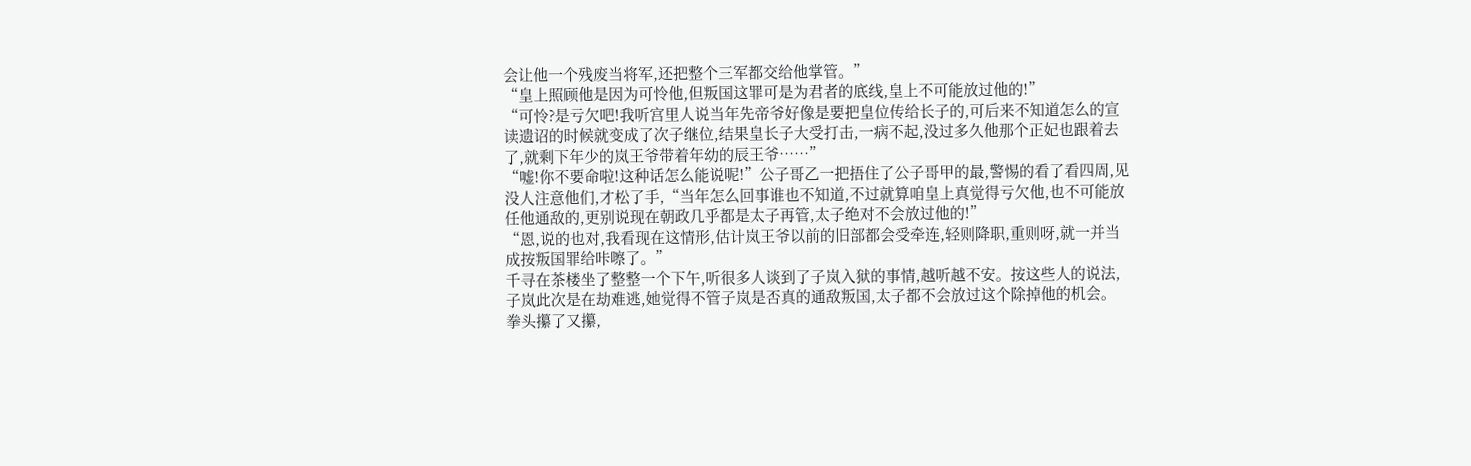会让他一个残废当将军,还把整个三军都交给他掌管。”
“皇上照顾他是因为可怜他,但叛国这罪可是为君者的底线,皇上不可能放过他的!”
“可怜?是亏欠吧!我听宫里人说当年先帝爷好像是要把皇位传给长子的,可后来不知道怎么的宣读遗诏的时候就变成了次子继位,结果皇长子大受打击,一病不起,没过多久他那个正妃也跟着去了,就剩下年少的岚王爷带着年幼的辰王爷……”
“嘘!你不要命啦!这种话怎么能说呢!”公子哥乙一把捂住了公子哥甲的最,警惕的看了看四周,见没人注意他们,才松了手,“当年怎么回事谁也不知道,不过就算咱皇上真觉得亏欠他,也不可能放任他通敌的,更别说现在朝政几乎都是太子再管,太子绝对不会放过他的!”
“恩,说的也对,我看现在这情形,估计岚王爷以前的旧部都会受牵连,轻则降职,重则呀,就一并当成按叛国罪给咔嚓了。”
千寻在茶楼坐了整整一个下午,听很多人谈到了子岚入狱的事情,越听越不安。按这些人的说法,子岚此次是在劫难逃,她觉得不管子岚是否真的通敌叛国,太子都不会放过这个除掉他的机会。
拳头攥了又攥,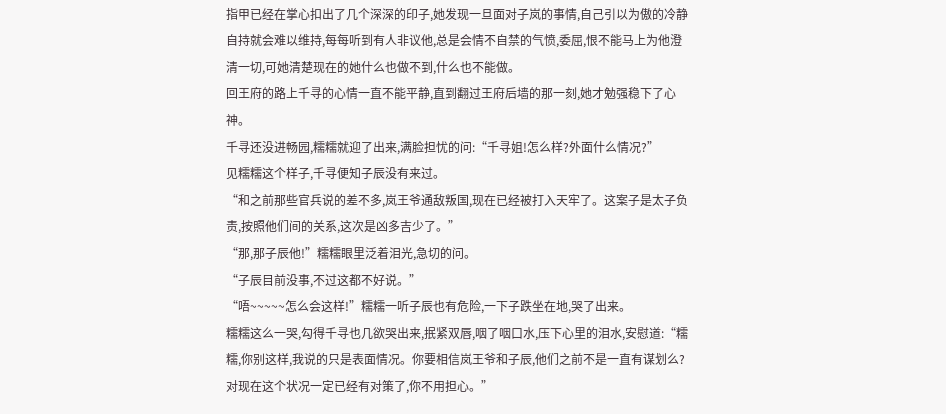指甲已经在掌心扣出了几个深深的印子,她发现一旦面对子岚的事情,自己引以为傲的冷静自持就会难以维持,每每听到有人非议他,总是会情不自禁的气愤,委屈,恨不能马上为他澄清一切,可她清楚现在的她什么也做不到,什么也不能做。
回王府的路上千寻的心情一直不能平静,直到翻过王府后墙的那一刻,她才勉强稳下了心神。
千寻还没进畅园,糯糯就迎了出来,满脸担忧的问:“千寻姐!怎么样?外面什么情况?”
见糯糯这个样子,千寻便知子辰没有来过。
“和之前那些官兵说的差不多,岚王爷通敌叛国,现在已经被打入天牢了。这案子是太子负责,按照他们间的关系,这次是凶多吉少了。”
“那,那子辰他!”糯糯眼里泛着泪光,急切的问。
“子辰目前没事,不过这都不好说。”
“唔~~~~~怎么会这样!”糯糯一听子辰也有危险,一下子跌坐在地,哭了出来。
糯糯这么一哭,勾得千寻也几欲哭出来,抿紧双唇,咽了咽口水,压下心里的泪水,安慰道:“糯糯,你别这样,我说的只是表面情况。你要相信岚王爷和子辰,他们之前不是一直有谋划么?对现在这个状况一定已经有对策了,你不用担心。”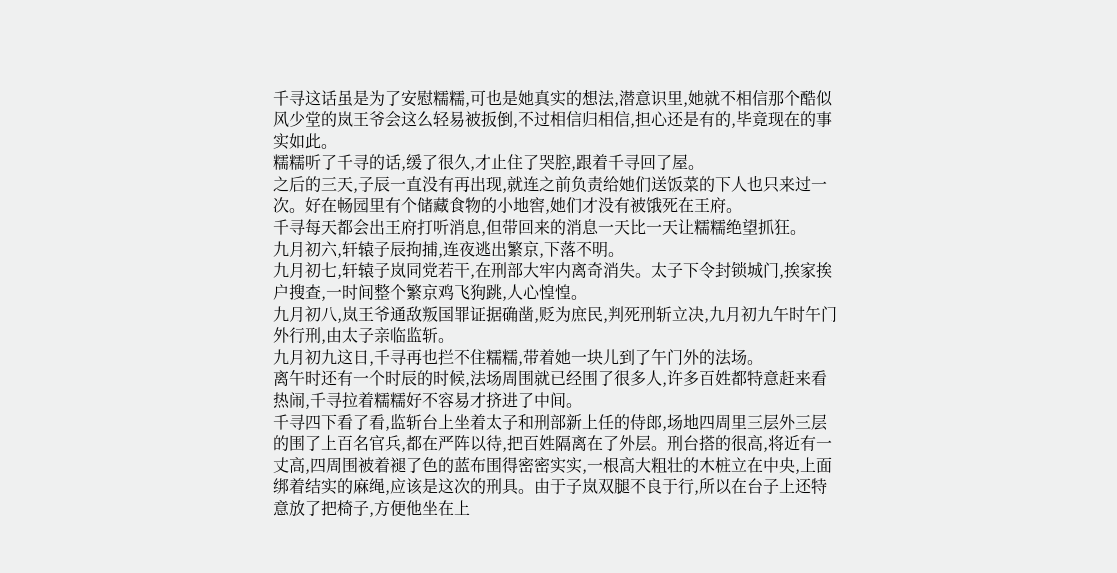千寻这话虽是为了安慰糯糯,可也是她真实的想法,潜意识里,她就不相信那个酷似风少堂的岚王爷会这么轻易被扳倒,不过相信归相信,担心还是有的,毕竟现在的事实如此。
糯糯听了千寻的话,缓了很久,才止住了哭腔,跟着千寻回了屋。
之后的三天,子辰一直没有再出现,就连之前负责给她们送饭菜的下人也只来过一次。好在畅园里有个储藏食物的小地窖,她们才没有被饿死在王府。
千寻每天都会出王府打听消息,但带回来的消息一天比一天让糯糯绝望抓狂。
九月初六,轩辕子辰拘捕,连夜逃出繁京,下落不明。
九月初七,轩辕子岚同党若干,在刑部大牢内离奇消失。太子下令封锁城门,挨家挨户搜查,一时间整个繁京鸡飞狗跳,人心惶惶。
九月初八,岚王爷通敌叛国罪证据确凿,贬为庶民,判死刑斩立决,九月初九午时午门外行刑,由太子亲临监斩。
九月初九这日,千寻再也拦不住糯糯,带着她一块儿到了午门外的法场。
离午时还有一个时辰的时候,法场周围就已经围了很多人,许多百姓都特意赶来看热闹,千寻拉着糯糯好不容易才挤进了中间。
千寻四下看了看,监斩台上坐着太子和刑部新上任的侍郎,场地四周里三层外三层的围了上百名官兵,都在严阵以待,把百姓隔离在了外层。刑台搭的很高,将近有一丈高,四周围被着褪了色的蓝布围得密密实实,一根高大粗壮的木桩立在中央,上面绑着结实的麻绳,应该是这次的刑具。由于子岚双腿不良于行,所以在台子上还特意放了把椅子,方便他坐在上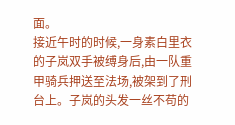面。
接近午时的时候,一身素白里衣的子岚双手被缚身后,由一队重甲骑兵押送至法场,被架到了刑台上。子岚的头发一丝不苟的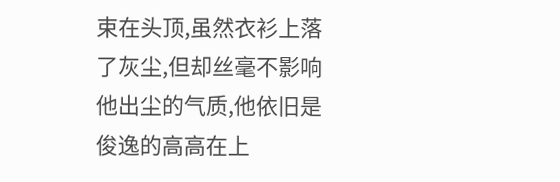束在头顶,虽然衣衫上落了灰尘,但却丝毫不影响他出尘的气质,他依旧是俊逸的高高在上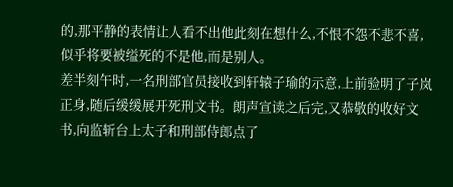的,那平静的表情让人看不出他此刻在想什么,不恨不怨不悲不喜,似乎将要被缢死的不是他,而是别人。
差半刻午时,一名刑部官员接收到轩辕子瑜的示意,上前验明了子岚正身,随后缓缓展开死刑文书。朗声宣读之后完,又恭敬的收好文书,向监斩台上太子和刑部侍郎点了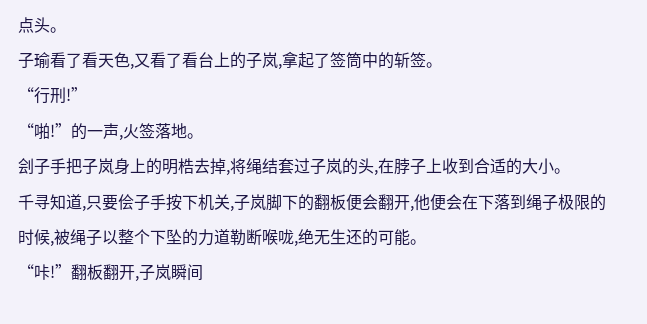点头。
子瑜看了看天色,又看了看台上的子岚,拿起了签筒中的斩签。
“行刑!”
“啪!”的一声,火签落地。
刽子手把子岚身上的明梏去掉,将绳结套过子岚的头,在脖子上收到合适的大小。
千寻知道,只要侩子手按下机关,子岚脚下的翻板便会翻开,他便会在下落到绳子极限的时候,被绳子以整个下坠的力道勒断喉咙,绝无生还的可能。
“咔!”翻板翻开,子岚瞬间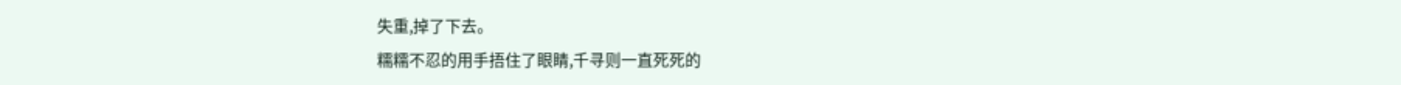失重,掉了下去。
糯糯不忍的用手捂住了眼睛,千寻则一直死死的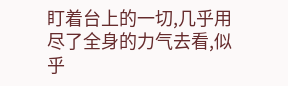盯着台上的一切,几乎用尽了全身的力气去看,似乎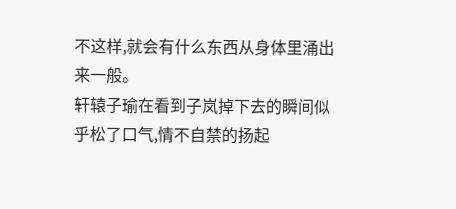不这样,就会有什么东西从身体里涌出来一般。
轩辕子瑜在看到子岚掉下去的瞬间似乎松了口气,情不自禁的扬起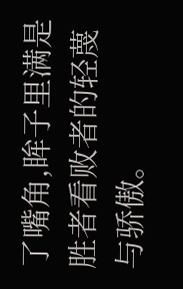了嘴角,眸子里满是胜者看败者的轻蔑与骄傲。